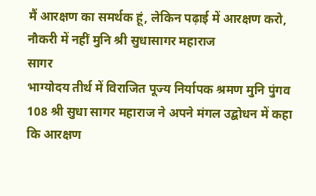मैं आरक्षण का समर्थक हूं, लेकिन पढ़ाई में आरक्षण करो, नौकरी में नहीं मुनि श्री सुधासागर महाराज
सागर
भाग्योदय तीर्थ में विराजित पूज्य निर्यापक श्रमण मुनि पुंगव 108 श्री सुधा सागर महाराज ने अपने मंगल उद्बोधन में कहा कि आरक्षण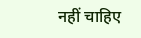नहीं चाहिए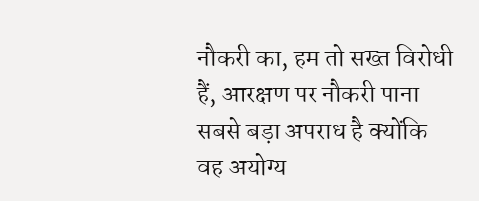नौकरी का, हम तो सख्त विरोधी हैं, आरक्षण पर नौकरी पाना सबसे बड़ा अपराध है क्योंकि वह अयोग्य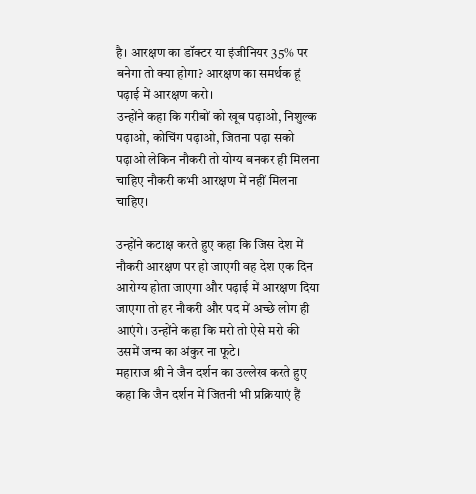है। आरक्षण का डॉक्टर या इंजीनियर 35% पर बनेगा तो क्या होगा? आरक्षण का समर्थक हूं पढ़ाई में आरक्षण करो।
उन्होंने कहा कि गरीबों को खूब पढ़ाओ, निशुल्क पढ़ाओ, कोचिंग पढ़ाओ, जितना पढ़ा सको पढ़ाओ लेकिन नौकरी तो योग्य बनकर ही मिलना चाहिए नौकरी कभी आरक्षण में नहीं मिलना चाहिए।

उन्होंने कटाक्ष करते हुए कहा कि जिस देश में नौकरी आरक्षण पर हो जाएगी वह देश एक दिन आरोग्य होता जाएगा और पढ़ाई में आरक्षण दिया जाएगा तो हर नौकरी और पद में अच्छे लोग ही आएंगे। उन्होंने कहा कि मरो तो ऐसे मरो की उसमें जन्म का अंकुर ना फूटे।
महाराज श्री ने जैन दर्शन का उल्लेख करते हुए कहा कि जैन दर्शन में जितनी भी प्रक्रियाएं हैं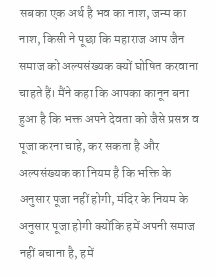सबका एक अर्थ है भव का नाश, जन्म का नाश, किसी ने पूछा कि महाराज आप जैन समाज को अल्पसंख्यक क्यों घोषित करवाना चाहते हैं। मैंने कहा कि आपका कानून बना हुआ है कि भक्त अपने देवता को जैसे प्रसन्न व पूजा करना चाहे, कर सकता है और अल्पसंख्यक का नियम है कि भक्ति के अनुसार पूजा नहीं होगी, मंदिर के नियम के अनुसार पूजा होगी क्योंकि हमें अपनी समाज नहीं बचाना है, हमें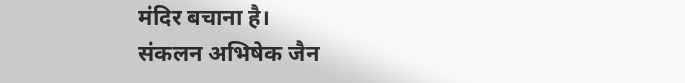मंदिर बचाना है।
संकलन अभिषेक जैन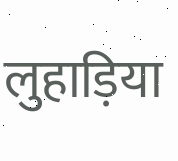लुहाड़िया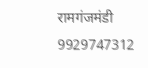रामगंजमंडी 9929747312